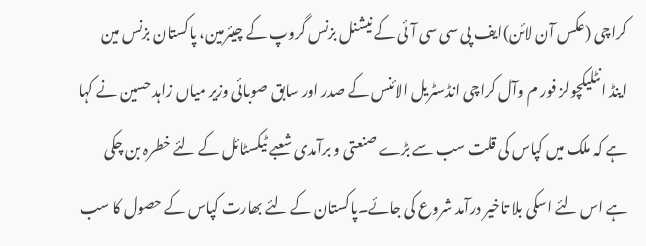کراچی (عکس آن لائن)ایف پی سی سی آئی کے نیشنل بزنس گروپ کے چیئرمین، پاکستان بزنس مین اینڈ انٹلیکچولز فور م وآل کراچی انڈسٹریل الائنس کے صدر اور سابق صوبائی وزیر میاں زاہد حسین نے کہا ہے کہ ملک میں کپاس کی قلت سب سے بڑے صنعتی و برآمدی شعبے ٹیکسٹائل کے لئے خطرہ بن چکی ہے اس لئے اسکی بلا تاخیر درآمد شروع کی جائے۔پاکستان کے لئے بھارت کپاس کے حصول کا سب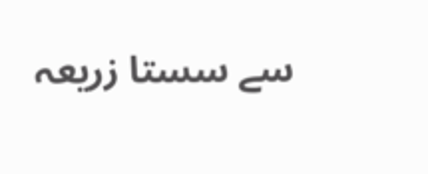سے سستا زریعہ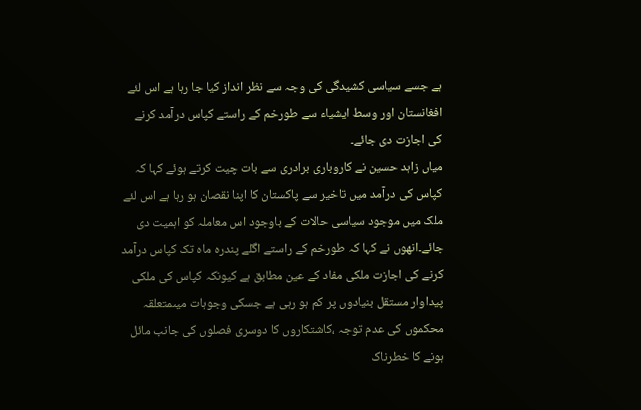ہے جسے سیاسی کشیدگی کی وجہ سے نظر انداز کیا جا رہا ہے اس لئے افغانستان اور وسط ایشیاء سے طورخم کے راستے کپاس درآمد کرنے کی اجازت دی جائے۔
میاں زاہد حسین نے کاروباری برادری سے بات چیت کرتے ہوئے کہا کہ کپاس کی درآمد میں تاخیر سے پاکستان کا اپنا نقصان ہو رہا ہے اس لئے ملک میں موجود سیاسی حالات کے باوجود اس معاملہ کو اہمیت دی جائے۔انھوں نے کہا کہ طورخم کے راستے اگلے پندرہ ماہ تک کپاس درآمد کرنے کی اجازت ملکی مفاد کے عین مطابق ہے کیونکہ کپاس کی ملکی پیداوار مستقل بنیادوں پر کم ہو رہی ہے جسکی وجوہات میںمتعلقہ محکموں کی عدم توجہ ،کاشتکاروں کا دوسری فصلوں کی جانب مائل ہونے کا خطرناک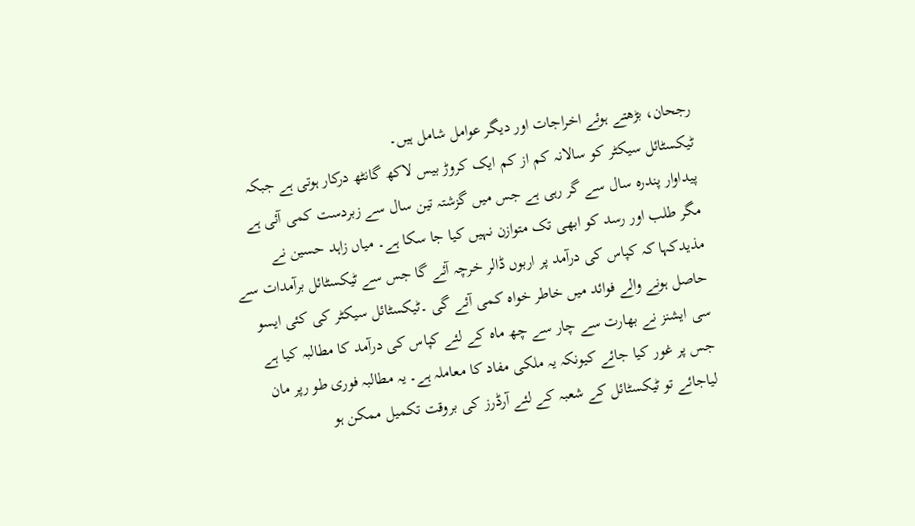رجحان، بڑھتے ہوئے اخراجات اور دیگر عوامل شامل ہیں۔
ٹیکسٹائل سیکٹر کو سالانہ کم از کم ایک کروڑ بیس لاکھ گانٹھ درکار ہوتی ہے جبکہ پیداوار پندرہ سال سے گر رہی ہے جس میں گزشتہ تین سال سے زبردست کمی آئی ہے مگر طلب اور رسد کو ابھی تک متوازن نہیں کیا جا سکا ہے۔ میاں زاہد حسین نے مذیدکہا کہ کپاس کی درآمد پر اربوں ڈالر خرچہ آئے گا جس سے ٹیکسٹائل برآمدات سے حاصل ہونے والے فوائد میں خاطر خواہ کمی آئے گی ۔ٹیکسٹائل سیکٹر کی کئی ایسو سی ایشنز نے بھارت سے چار سے چھ ماہ کے لئے کپاس کی درآمد کا مطالبہ کیا ہے جس پر غور کیا جائے کیونکہ یہ ملکی مفاد کا معاملہ ہے۔ یہ مطالبہ فوری طو رپر مان لیاجائے تو ٹیکسٹائل کے شعبہ کے لئے آرڈرز کی بروقت تکمیل ممکن ہو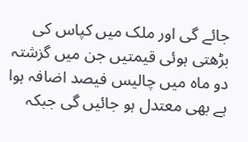جائے گی اور ملک میں کپاس کی بڑھتی ہوئی قیمتیں جن میں گزشتہ دو ماہ میں چالیس فیصد اضافہ ہوا ہے بھی معتدل ہو جائیں گی جبکہ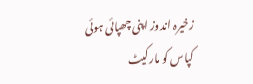زخیرہ اندوز اپنی چھپائی ہوئی کپاس کو مارکیٹ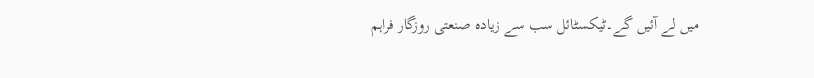میں لے آئیں گے۔ٹیکسٹائل سب سے زیادہ صنعتی روزگار فراہم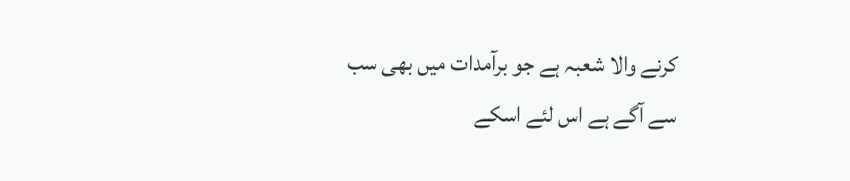کرنے والا شعبہ ہے جو برآمدات میں بھی سب سے آگے ہے اس لئے اسکے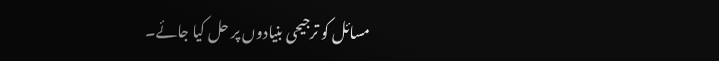مسائل کو ترجیحی بنیادوں پر حل کیا جائے۔